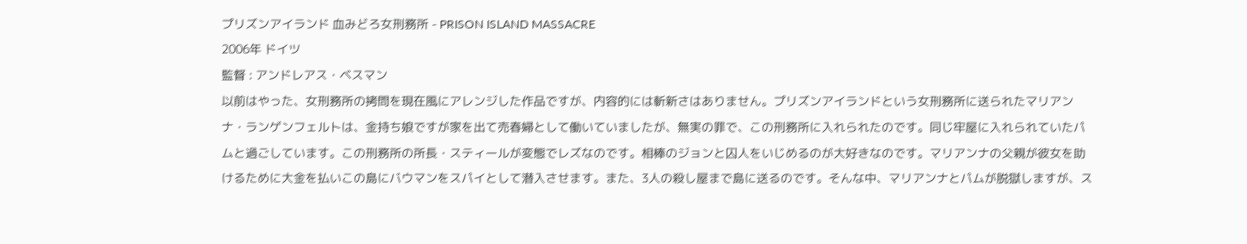プリズンアイランド 血みどろ女刑務所 - PRISON ISLAND MASSACRE
2006年 ドイツ
監督 : アンドレアス・ベスマン
以前はやった、女刑務所の拷問を現在風にアレンジした作品ですが、内容的には斬新さはありません。プリズンアイランドという女刑務所に送られたマリアンナ・ランゲンフェルトは、金持ち娘ですが家を出て売春婦として働いていましたが、無実の罪で、この刑務所に入れられたのです。同じ牢屋に入れられていたパムと過ごしています。この刑務所の所長・スティールが変態でレズなのです。相棒のジョンと囚人をいじめるのが大好きなのです。マリアンナの父親が彼女を助けるために大金を払いこの島にバウマンをスパイとして潜入させます。また、3人の殺し屋まで島に送るのです。そんな中、マリアンナとパムが脱獄しますが、ス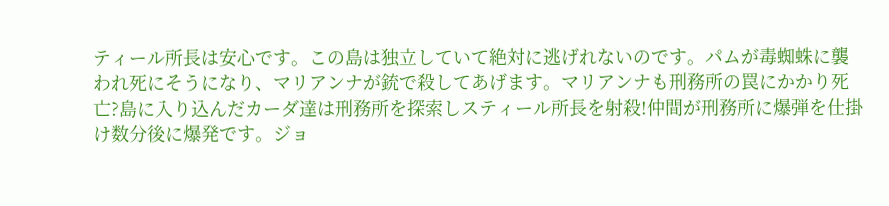ティール所長は安心です。この島は独立していて絶対に逃げれないのです。パムが毒蜘蛛に襲われ死にそうになり、マリアンナが銃で殺してあげます。マリアンナも刑務所の罠にかかり死亡?島に入り込んだカーダ達は刑務所を探索しスティール所長を射殺!仲間が刑務所に爆弾を仕掛け数分後に爆発です。ジョ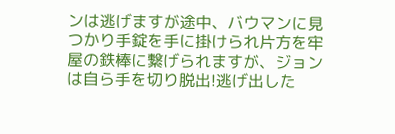ンは逃げますが途中、バウマンに見つかり手錠を手に掛けられ片方を牢屋の鉄棒に繋げられますが、ジョンは自ら手を切り脱出!逃げ出した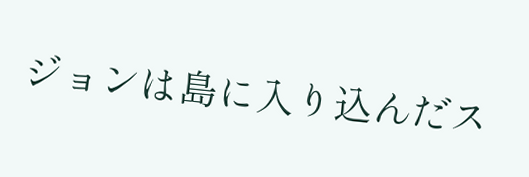ジョンは島に入り込んだス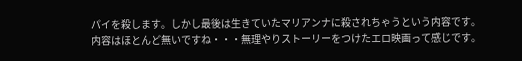パイを殺します。しかし最後は生きていたマリアンナに殺されちゃうという内容です。内容はほとんど無いですね・・・無理やりストーリーをつけたエロ映画って感じです。